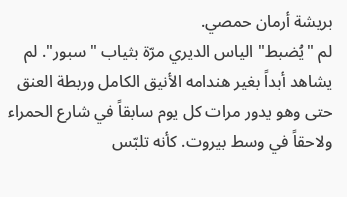بريشة أرمان حمصي.
لم "يُضبط" الياس الديري مرّة بثياب "سبور". لم يشاهد أبداً بغير هندامه الأنيق الكامل وربطة العنق حتى وهو يدور مرات كل يوم سابقاً في شارع الحمراء ولاحقاً في وسط بيروت. كأنه تلبّس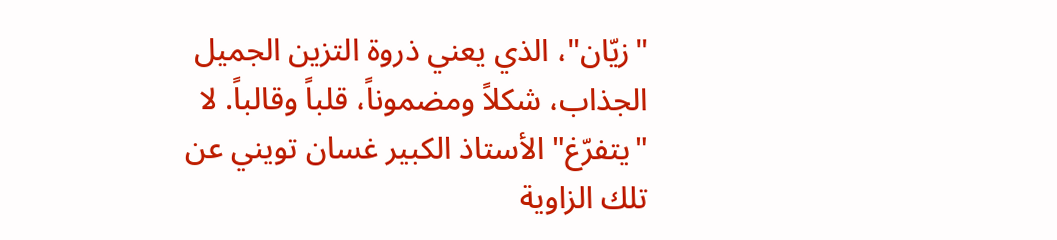"زيّان"، الذي يعني ذروة التزين الجميل الجذاب، شكلاً ومضموناً، قلباً وقالباً. لا "يتفرّغ" الأستاذ الكبير غسان تويني عن تلك الزاوية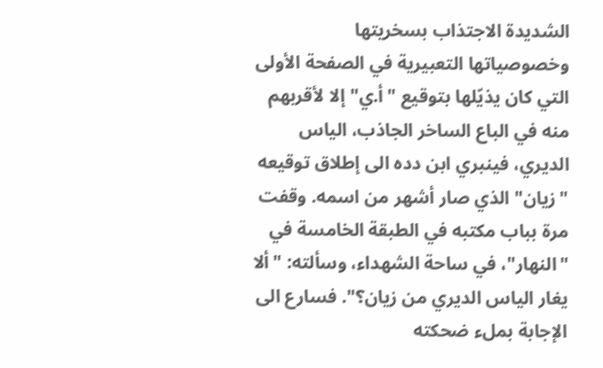الشديدة الاجتذاب بسخريتها وخصوصياتها التعبيرية في الصفحة الأولى التي كان يذيّلها بتوقيع "أ.ي" إلا لأقربهم منه في الباع الساخر الجاذب، الياس الديري، فينبري ابن دده الى إطلاق توقيعه "زيان" الذي صار أشهر من اسمه. وقفت مرة بباب مكتبه في الطبقة الخامسة في "النهار"، في ساحة الشهداء، وسألته: "ألا يغار الياس الديري من زيان؟". فسارع الى الإجابة بملء ضحكته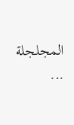المجلجلة ...